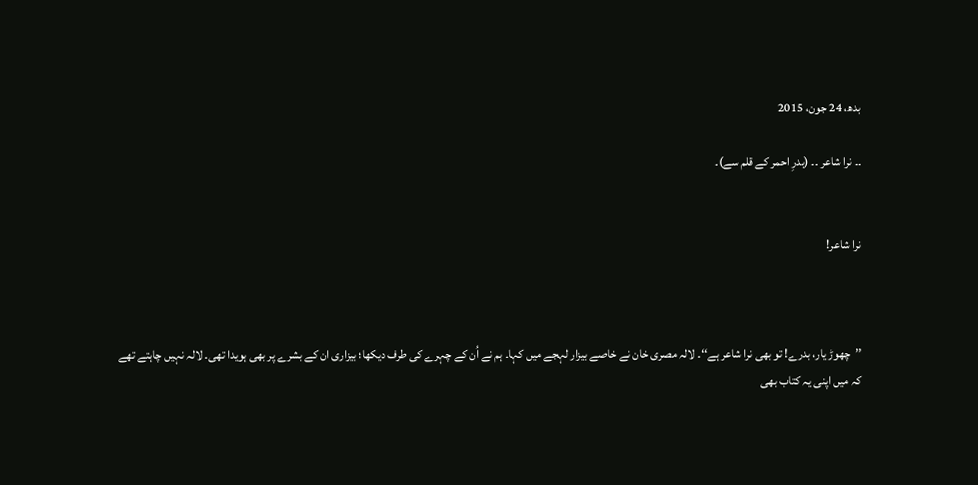بدھ، 24 جون، 2015

۔۔ نرا شاعر ۔۔ (بدرِ احمر کے قلم سے)۔


نرا شاعر!



’’چھوڑ یار، بدرے! تو بھی نرا شاعر ہے‘‘۔ لالہ مصری خان نے خاصے بیزار لہجے میں کہا۔ ہم نے اُن کے چہرے کی طرف دیکھا؛ بیزاری ان کے بشرے پر بھی ہویدا تھی۔ لالہ نہیں چاہتے تھے کہ میں اپنی یہ کتاب بھی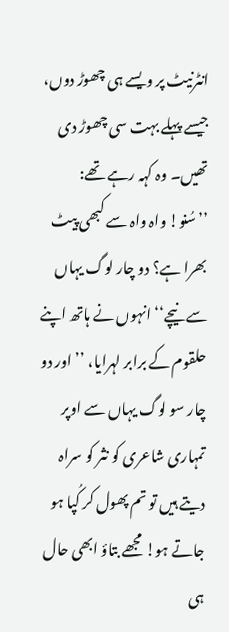انٹرنیٹ پر ویسے ہی چھوڑ دوں، جیسے پہلے بہت سی چھوڑ دی تھیں۔ وہ کہہ رہے تھے:  ’’سُنو! واہ واہ سے کبھی پیٹ بھرا ہے؟ دو چار لوگ یہاں سے نیچے‘‘ انہوں نے ہاتھ اپنے حلقوم کے برابر لہرایا، ’’اور دو چار سو لوگ یہاں سے اوپر تمہاری شاعری کو نثر کو سراہ دیتے ہیں تو تم پھول کر کُپا ہو جاتے ہو! مجھے بتاؤ ابھی حال ہی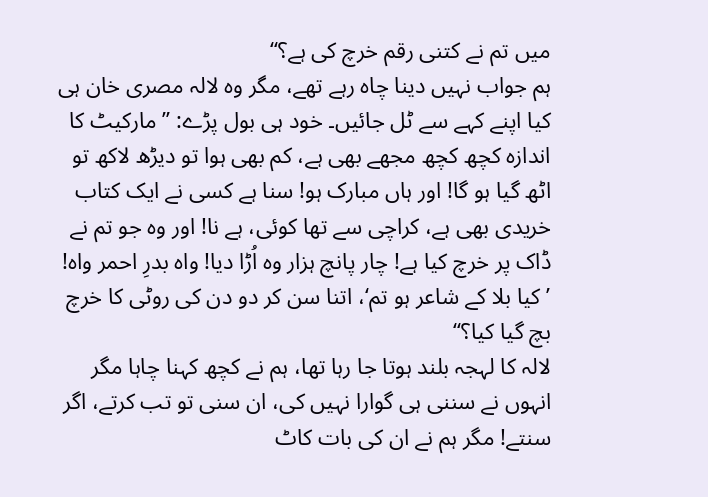میں تم نے کتنی رقم خرچ کی ہے؟‘‘
ہم جواب نہیں دینا چاہ رہے تھے، مگر وہ لالہ مصری خان ہی کیا اپنے کہے سے ٹل جائیں۔ خود ہی بول پڑے: ’’ مارکیٹ کا اندازہ کچھ کچھ مجھے بھی ہے، کم بھی ہوا تو دیڑھ لاکھ تو اٹھ گیا ہو گا! اور ہاں مبارک ہو! سنا ہے کسی نے ایک کتاب خریدی بھی ہے، کراچی سے تھا کوئی، ہے نا! اور وہ جو تم نے ڈاک پر خرچ کیا ہے! چار پانچ ہزار وہ اُڑا دیا! واہ بدرِ احمر واہ! ’کیا بلا کے شاعر ہو تم‘، اتنا سن کر دو دن کی روٹی کا خرچ بچ گیا کیا؟‘‘
لالہ کا لہجہ بلند ہوتا جا رہا تھا، ہم نے کچھ کہنا چاہا مگر انہوں نے سننی ہی گوارا نہیں کی، ان سنی تو تب کرتے، اگر سنتے! مگر ہم نے ان کی بات کاٹ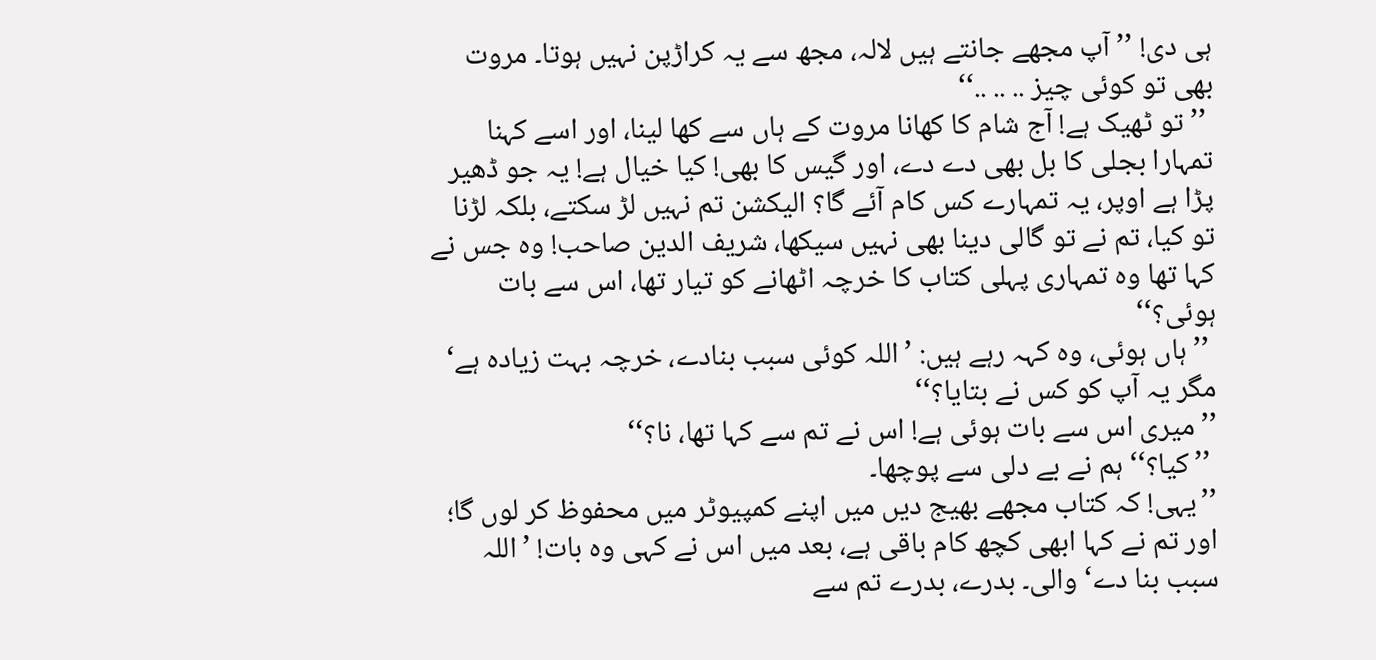ہی دی! ’’ آپ مجھے جانتے ہیں لالہ، مجھ سے یہ کراڑپن نہیں ہوتا۔ مروت بھی تو کوئی چیز .. .. ..‘‘
 ’’تو ٹھیک ہے! آج شام کا کھانا مروت کے ہاں سے کھا لینا، اور اسے کہنا تمہارا بجلی کا بل بھی دے دے، اور گیس کا بھی! کیا خیال ہے! یہ جو ڈھیر پڑا ہے اوپر، یہ تمہارے کس کام آئے گا؟ الیکشن تم نہیں لڑ سکتے، بلکہ لڑنا تو کیا، تم نے تو گالی دینا بھی نہیں سیکھا، شریف الدین صاحب! وہ جس نے کہا تھا وہ تمہاری پہلی کتاب کا خرچہ اٹھانے کو تیار تھا، اس سے بات ہوئی؟‘‘
 ’’ہاں ہوئی، وہ کہہ رہے ہیں: ’اللہ کوئی سبب بنادے، خرچہ بہت زیادہ ہے‘ مگر یہ آپ کو کس نے بتایا؟‘‘
’’میری اس سے بات ہوئی ہے! اس نے تم سے کہا تھا، نا؟‘‘
 ’’کیا؟‘‘ ہم نے بے دلی سے پوچھا۔
’’یہی! کہ کتاب مجھے بھیج دیں میں اپنے کمپیوٹر میں محفوظ کر لوں گا؛ اور تم نے کہا ابھی کچھ کام باقی ہے، بعد میں اس نے کہی وہ بات! ’اللہ سبب بنا دے‘ والی۔ بدرے، بدرے تم سے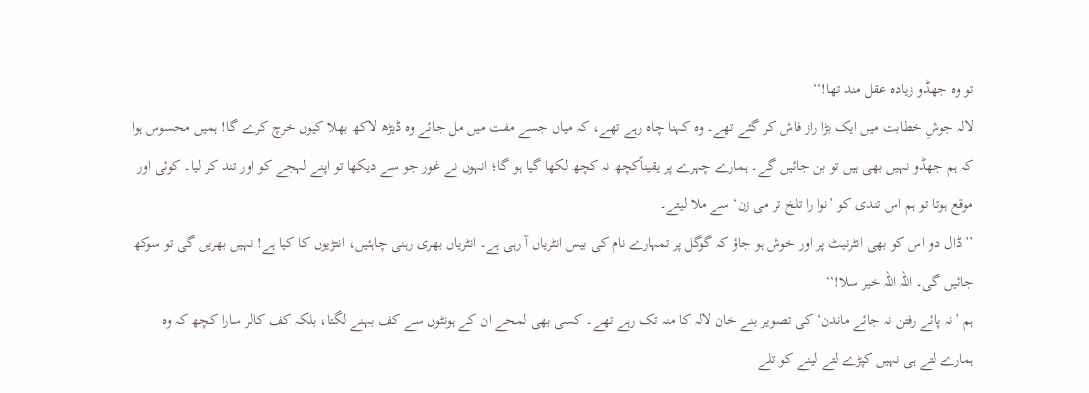تو وہ جھڈو زیادہ عقل مند تھا!‘‘
لالہ جوشِ خطابت میں ایک بڑا راز فاش کر گئے تھے۔ وہ کہنا چاہ رہے تھے، کہ میاں جسے مفت میں مل جائے وہ ڈیڑھ لاکھ بھلا کیوں خرچ کرے گا! ہمیں محسوس ہوا کہ ہم جھڈو نہیں بھی ہیں تو بن جائیں گے۔ ہمارے چہرے پر یقیناًکچھ نہ کچھ لکھا گیا ہو گا؛ انہوں نے غور جو سے دیکھا تو اپنے لہجے کو اور تند کر لیا۔ کوئی اور موقع ہوتا تو ہم اس تندی کو ’نوا را تلخ تر می زن‘ سے ملا لیتے۔
’’ڈال دو اس کو بھی انٹرنیٹ پر اور خوش ہو جاؤ کہ گوگل پر تمہارے نام کی بیس انٹریاں آ رہی ہے۔ انٹریاں بھری رہنی چاہئیں، انتڑیوں کا کیا ہے! نہیں بھریں گی تو سوکھ جائیں گی۔ اللہ اللہ خیر سلا!‘‘
ہم ’نہ پائے رفتن نہ جائے ماندن‘ کی تصویر بنے خان لالہ کا منہ تک رہے تھے۔ کسی بھی لمحے ان کے ہونٹوں سے کف بہنے لگتا، بلکہ کف کالر سارا کچھ کہ وہ ہمارے لتے ہی نہیں کپڑے لتے لینے کو تلے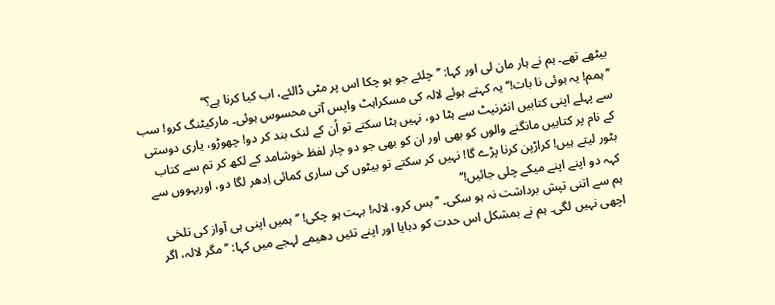بیٹھے تھے۔ ہم نے ہار مان لی اور کہا: ’’چلئے جو ہو چکا اس پر مٹی ڈالئے، اب کیا کرنا ہے؟‘‘
’’ہمم! یہ ہوئی نا بات!‘‘ یہ کہتے ہوئے لالہ کی مسکراہٹ واپس آتی محسوس ہوئی۔ مارکیٹنگ کرو! سب سے پہلے اپنی کتابیں انٹرنیٹ سے ہٹا دو، نہیں ہٹا سکتے تو اُن کے لنک بند کر دو! چھوڑو، یاری دوستی کے نام پر کتابیں مانگنے والوں کو بھی اور ان کو بھی جو دو چار لفظ خوشامد کے لکھ کر تم سے کتاب بٹور لیتے ہیں! کراڑپن کرنا پڑے گا! نہیں کر سکتے تو بیٹوں کی ساری کمائی اِدھر لگا دو، اوربہووں سے کہہ دو اپنے اپنے میکے چلی جائیں!‘‘
ہم سے اتنی تپش برداشت نہ ہو سکی۔ ’’بس کرو، لالہ! بہت ہو چکی! ‘‘ ہمیں اپنی ہی آواز کی تلخی اچھی نہیں لگی۔ ہم نے بمشکل اس حدت کو دبایا اور اپنے تئیں دھیمے لہجے میں کہا: ’’مگر لالہ، اگر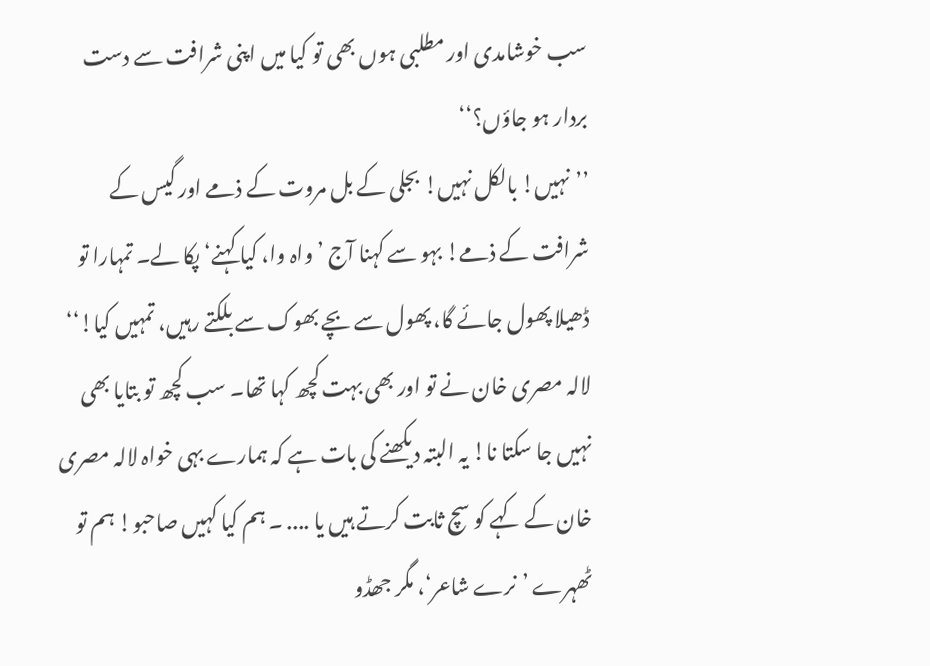سب خوشامدی اور مطلبی ہوں بھی تو کیا میں اپنی شرافت سے دست بردار ہو جاؤں؟‘‘
’’نہیں! بالکل نہیں! بجلی کے بل مروت کے ذمے اور گیس کے شرافت کے ذمے! بہو سے کہنا آج ’واہ وا، کیا کہنے‘ پکا لے۔ تمہارا تو ڈھیلا پھول جائے گا، پھول سے بچے بھوک سے بلکتے رہیں، تمہیں کیا!‘‘
لالہ مصری خان نے تو اور بھی بہت کچھ کہا تھا۔ سب کچھ تو بتایا بھی نہیں جا سکتا نا! یہ البتہ دیکھنے کی بات ہے کہ ہمارے بہی خواہ لالہ مصری خان کے کہے کو سچ ثابت کرتے ہیں یا .... ۔ ہم کیا کہیں صاحبو! ہم تو ٹھہرے ’نرے شاعر‘، مگر جھڈو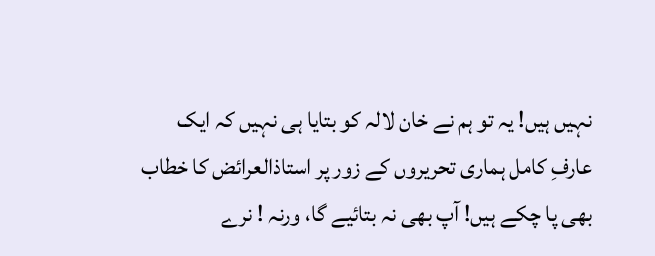نہیں ہیں! یہ تو ہم نے خان لالہ کو بتایا ہی نہیں کہ ایک عارفِ کامل ہماری تحریروں کے زور پر استاذالعرائض کا خطاب بھی پا چکے ہیں! آپ بھی نہ بتائیے گا، ورنہ ! نرے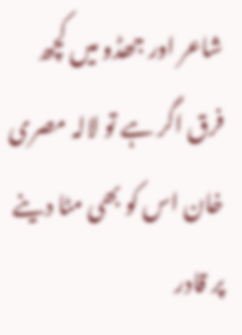شاعر اور جھڈو میں کچھ فرق اگر ہے تو لالہ مصری خان اس کو بھی مٹا دینے پر قادر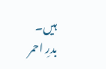ہیں۔
بدرِ احمر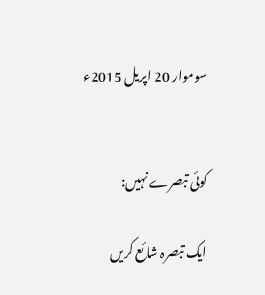سوموار 20 اپریل 2015ء


کوئی تبصرے نہیں:

ایک تبصرہ شائع کریں